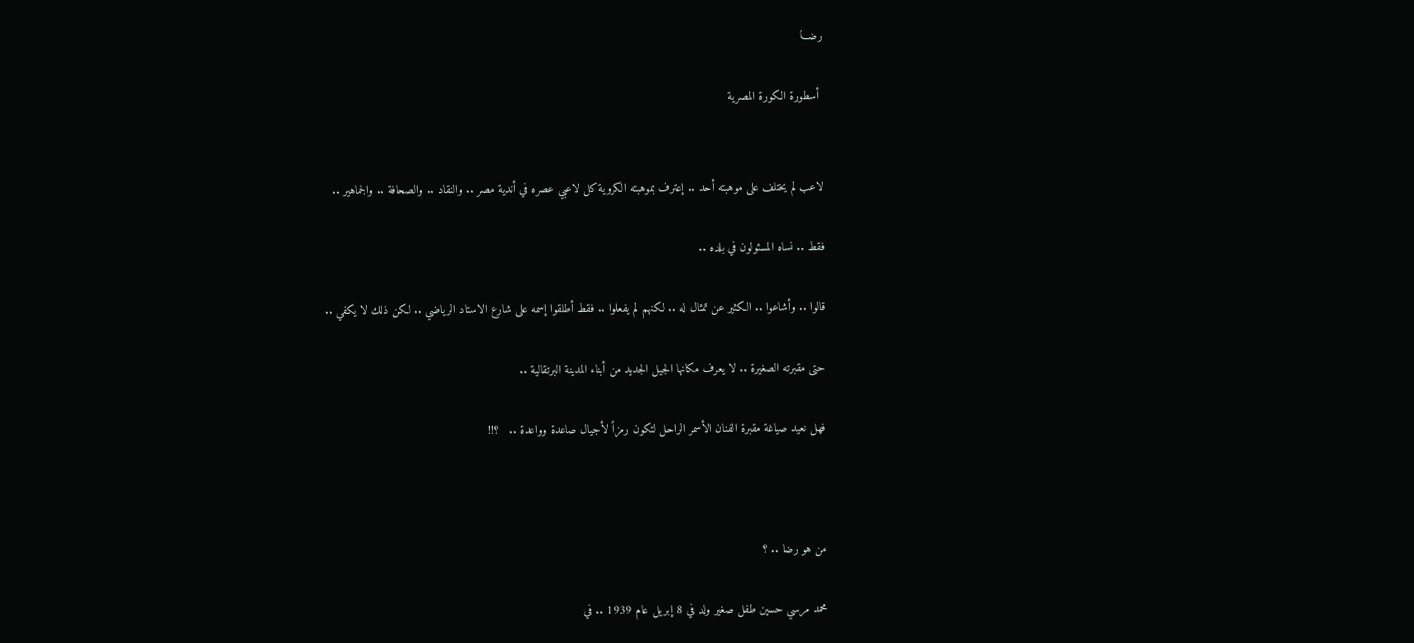رضـــا

 أسطورة الكورة المصرية


لاعب لم يختلف على موهبته أحد .. إعترف بموهبته الكروية كل لاعبي عصره في أندية مصر .. والنقاد .. والصحافة .. والجماهير ..

فقط .. نساه المسئولون في بلده ..

قالوا .. وأشاعوا .. الكثير عن تمثال له .. لكنهم لم يفعلوا .. فقط أطلقوا إسمه على شارع الاستاد الرياضي .. لكن ذلك لا يكفي ..

حتى مقبرته الصغيرة .. لا يعرف مكانها الجيل الجديد من أبناء المدينة البرتقالية ..

فهل نعيد صياغة مقبرة الفنان الأسمر الراحل لتكون رمزاً لأجيال صاعدة وواعدة ..   ؟!!



من هو رضا .. ؟

محمد مرسي حسين طفل صغير ولد في 8 إبريل عام 1939 .. في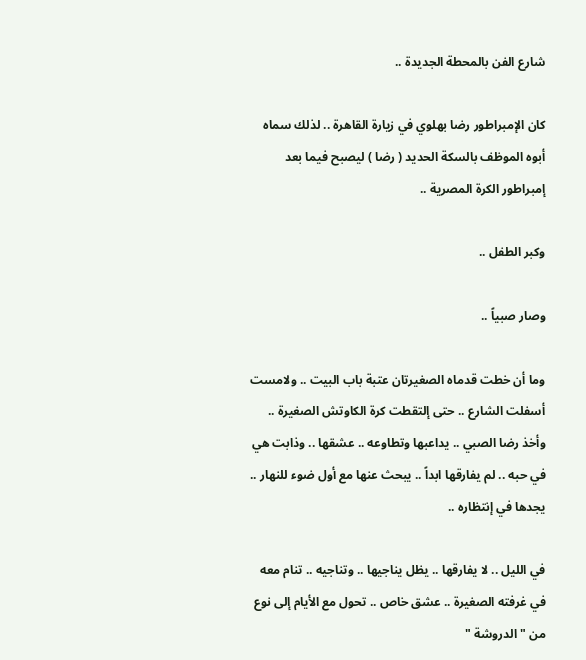شارع الفن بالمحطة الجديدة ..

كان الإمبراطور رضا بهلوي في زيارة القاهرة .. لذلك سماه أبوه الموظف بالسكة الحديد ( رضا ) ليصبح فيما بعد إمبراطور الكرة المصرية ..

وكبر الطفل ..

وصار صبياً ..

وما أن خطت قدماه الصغيرتان عتبة باب البيت .. ولامست أسفلت الشارع .. حتى إلتقطت كرة الكاوتش الصغيرة .. وأخذ رضا الصبي .. يداعبها وتطاوعه .. عشقها .. وذابت هي في حبه .. لم يفارقها ابداً .. يبحث عنها مع أول ضوء للنهار .. يجدها في إنتظاره ..

في الليل .. لا يفارقها .. يظل يناجيها .. وتناجيه .. تنام معه في غرفته الصغيرة .. عشق خاص .. تحول مع الأيام إلى نوع من " الدروشة "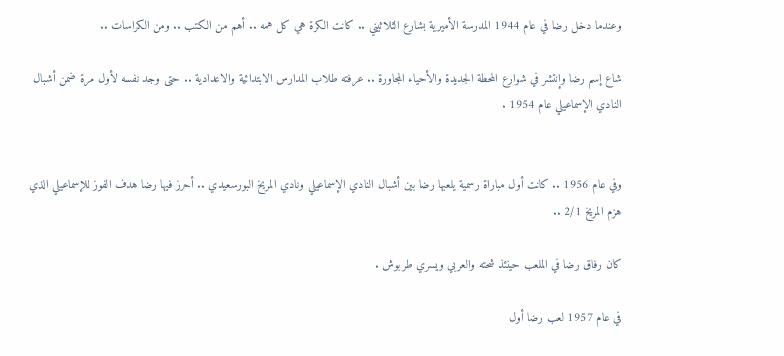وعندما دخل رضا في عام 1944 المدرسة الأميرية بشارع الثلاثيني .. كانت الكرة هي كل همه .. أهم من الكتب .. ومن الكراسات ..

شاع إسم رضا وإنتشر في شوارع المحطة الجديدة والأحياء المجاورة .. عرفته طلاب المدارس الابتدائية والاعدادية .. حتى وجد نفسه لأول مرة ضمن أشبال النادي الإسماعيلي عام 1954 .


وفي عام 1956 .. كانت أول مباراة رسمية يلعبها رضا بين أشبال النادي الإسماعيلي ونادي المريخ البورسعيدي .. أحرز فيها رضا هدف الفوز للإسماعيلي الذي هزم المريخ 2/1 ..

كان رفاق رضا في الملعب حينئذ شحته والعربي ويسري طربوش .

في عام 1957 لعب رضا أول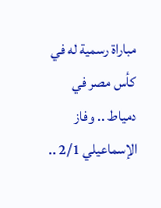مباراة رسمية له في كأس مصر في دمياط .. وفاز الإسماعيلي 2/1 ..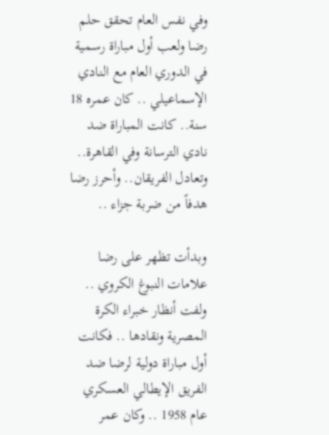وفي نفس العام تحقق حلم رضا ولعب أول مباراة رسمية في الدوري العام مع النادي الإسماعيلي .. كان عمره 18 سنة.. كانت المباراة ضد نادي الترسانة وفي القاهرة.. وتعادل الفريقان.. وأحرز رضا هدفاً من ضربة جزاء ..

وبدأت تظهر على رضا علامات النبوغ الكروي .. ولفت أنظار خبراء الكرة المصرية ونقادها .. فكانت أول مباراة دولية لرضا ضد الفريق الإيطالي العسكري عام 1958 .. وكان عمر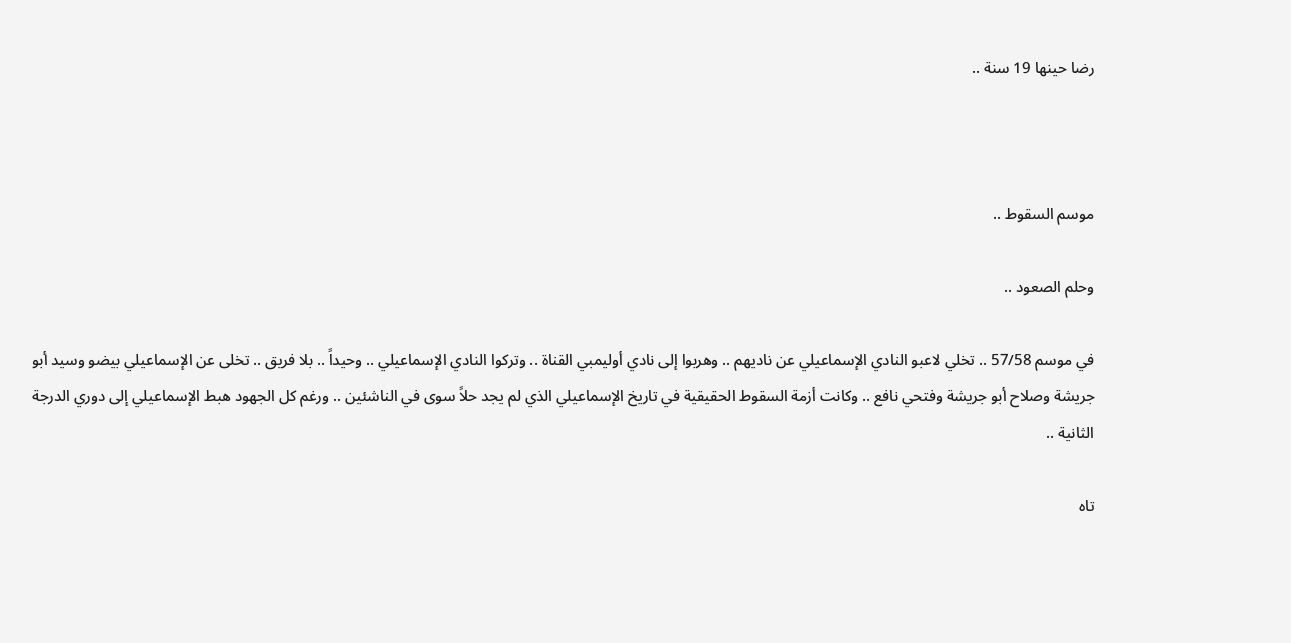رضا حينها 19 سنة ..



موسم السقوط ..

وحلم الصعود ..

في موسم 57/58 .. تخلي لاعبو النادي الإسماعيلي عن ناديهم .. وهربوا إلى نادي أوليمبي القناة .. وتركوا النادي الإسماعيلي .. وحيداً .. بلا فريق .. تخلى عن الإسماعيلي بيضو وسيد أبو جريشة وصلاح أبو جريشة وفتحي نافع .. وكانت أزمة السقوط الحقيقية في تاريخ الإسماعيلي الذي لم يجد حلاً سوى في الناشئين .. ورغم كل الجهود هبط الإسماعيلي إلى دوري الدرجة الثانية ..

تاه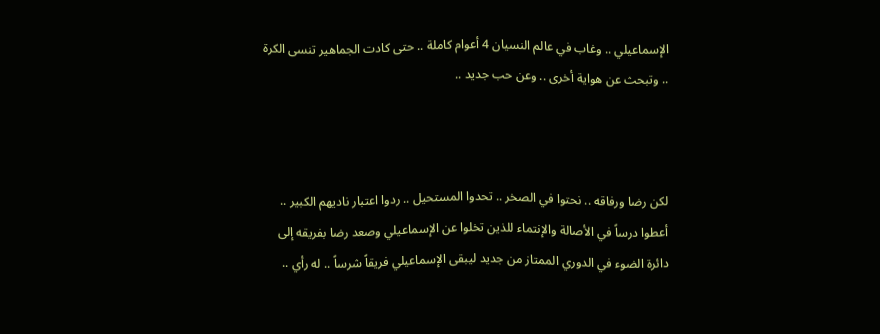الإسماعيلي .. وغاب في عالم النسيان 4 أعوام كاملة .. حتى كادت الجماهير تنسى الكرة .. وتبحث عن هواية أخرى .. وعن حب جديد ..



لكن رضا ورفاقه .. نحتوا في الصخر .. تحدوا المستحيل .. ردوا اعتبار ناديهم الكبير .. أعطوا درساً في الأصالة والإنتماء للذين تخلوا عن الإسماعيلي وصعد رضا بفريقه إلى دائرة الضوء في الدوري الممتاز من جديد ليبقى الإسماعيلي فريقاً شرساً .. له رأي ..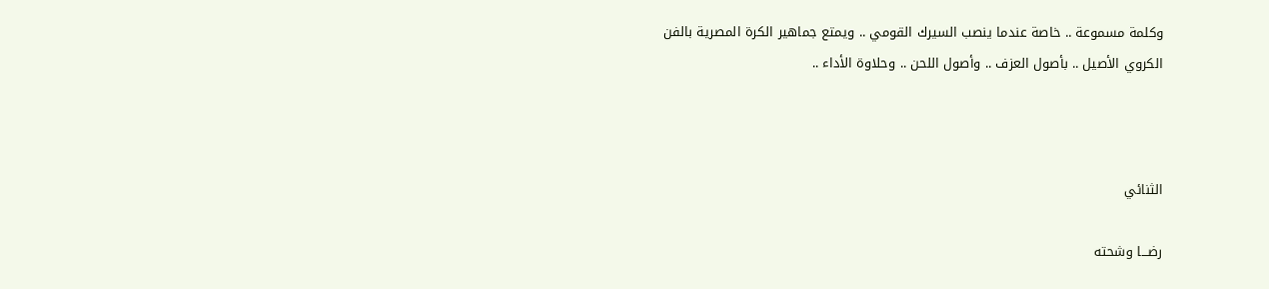وكلمة مسموعة .. خاصة عندما ينصب السيرك القومي .. ويمتع جماهير الكرة المصرية بالفن الكروي الأصيل .. بأصول العزف .. وأصول اللحن .. وحلاوة الأداء ..



الثنائي

رضـــا وشحته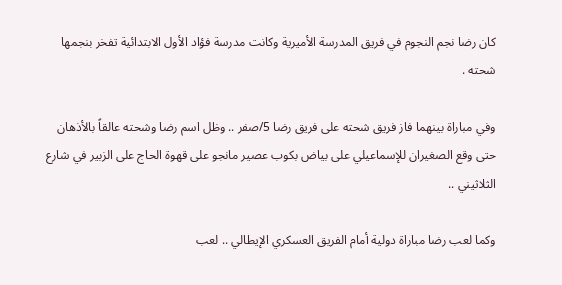كان رضا نجم النجوم في فريق المدرسة الأميرية وكانت مدرسة فؤاد الأول الابتدائية تفخر بنجمها شحته .

وفي مباراة بينهما فاز فريق شحته على فريق رضا 5/صفر .. وظل اسم رضا وشحته عالقاً بالأذهان حتى وقع الصغيران للإسماعيلي على بياض بكوب عصير مانجو على قهوة الحاج على الزبير في شارع الثلاثيني ..

وكما لعب رضا مباراة دولية أمام الفريق العسكري الإيطالي .. لعب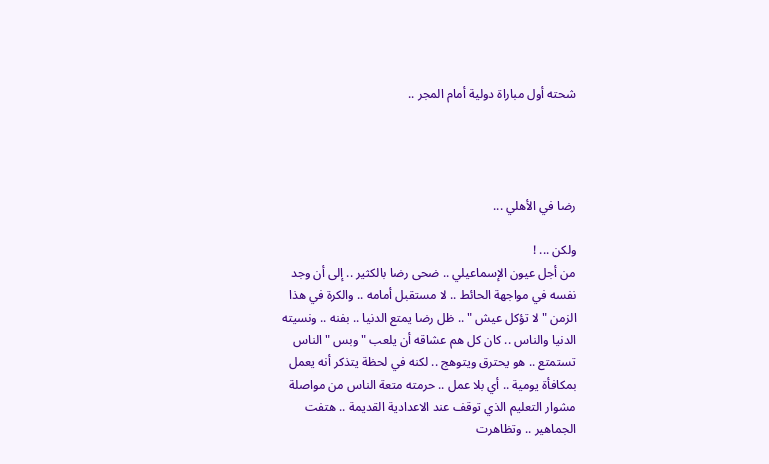شحته أول مباراة دولية أمام المجر ..




رضا في الأهلي ...

ولكن ... !
من أجل عيون الإسماعيلي .. ضحى رضا بالكثير .. إلى أن وجد نفسه في مواجهة الحائط .. لا مستقبل أمامه .. والكرة في هذا الزمن " لا تؤكل عيش " .. ظل رضا يمتع الدنيا .. بفنه .. ونسيته الدنيا والناس .. كان كل هم عشاقه أن يلعب " وبس " الناس تستمتع .. هو يحترق ويتوهج .. لكنه في لحظة يتذكر أنه يعمل بمكافأة يومية .. أي بلا عمل .. حرمته متعة الناس من مواصلة مشوار التعليم الذي توقف عند الاعدادية القديمة .. هتفت الجماهير .. وتظاهرت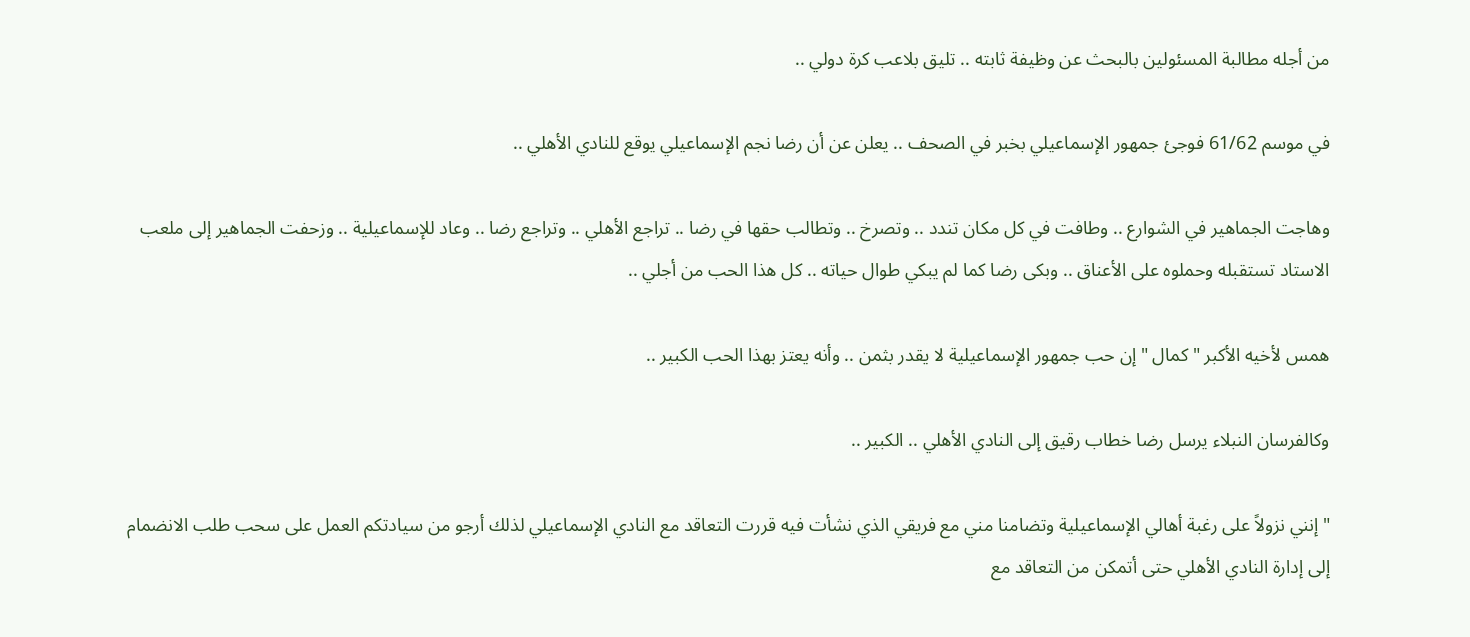من أجله مطالبة المسئولين بالبحث عن وظيفة ثابته .. تليق بلاعب كرة دولي ..

في موسم 61/62 فوجئ جمهور الإسماعيلي بخبر في الصحف .. يعلن عن أن رضا نجم الإسماعيلي يوقع للنادي الأهلي ..

وهاجت الجماهير في الشوارع .. وطافت في كل مكان تندد .. وتصرخ .. وتطالب حقها في رضا .. تراجع الأهلي .. وتراجع رضا .. وعاد للإسماعيلية .. وزحفت الجماهير إلى ملعب الاستاد تستقبله وحملوه على الأعناق .. وبكى رضا كما لم يبكي طوال حياته .. كل هذا الحب من أجلي ..

همس لأخيه الأكبر " كمال " إن حب جمهور الإسماعيلية لا يقدر بثمن .. وأنه يعتز بهذا الحب الكبير ..

وكالفرسان النبلاء يرسل رضا خطاب رقيق إلى النادي الأهلي .. الكبير ..

" إنني نزولاً على رغبة أهالي الإسماعيلية وتضامنا مني مع فريقي الذي نشأت فيه قررت التعاقد مع النادي الإسماعيلي لذلك أرجو من سيادتكم العمل على سحب طلب الانضمام إلى إدارة النادي الأهلي حتى أتمكن من التعاقد مع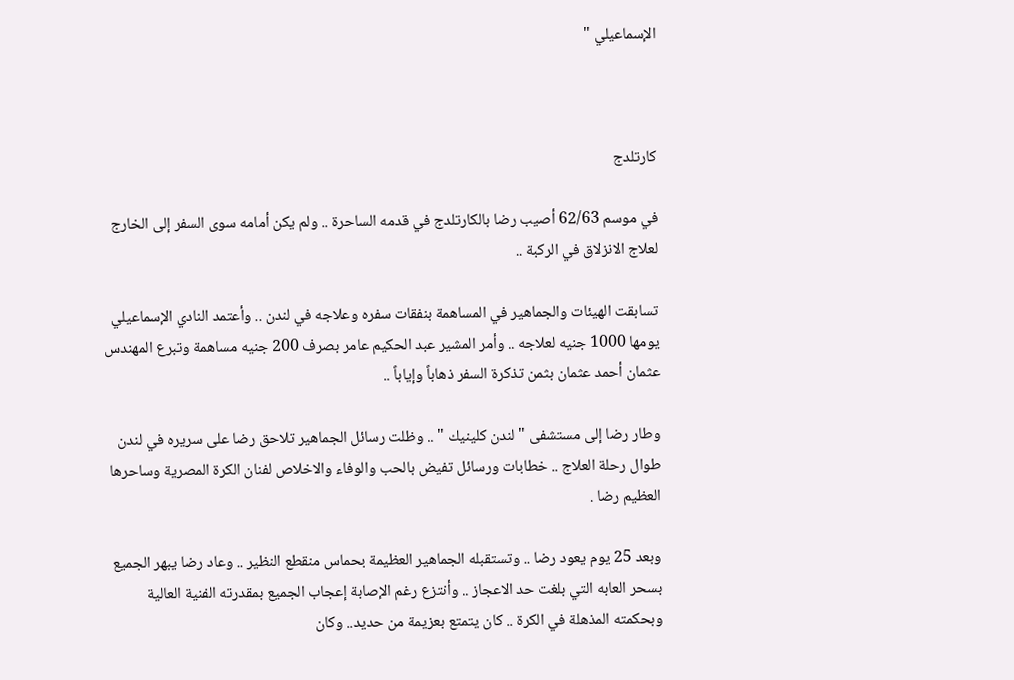الإسماعيلي "



كارتلدج

في موسم 62/63 أصيب رضا بالكارتلدج في قدمه الساحرة .. ولم يكن أمامه سوى السفر إلى الخارج لعلاج الانزلاق في الركبة ..

تسابقت الهيئات والجماهير في المساهمة بنفقات سفره وعلاجه في لندن .. وأعتمد النادي الإسماعيلي يومها 1000 جنيه لعلاجه .. وأمر المشير عبد الحكيم عامر بصرف 200 جنيه مساهمة وتبرع المهندس عثمان أحمد عثمان بثمن تذكرة السفر ذهاباً وإياباً ..

وطار رضا إلى مستشفى " لندن كلينيك " .. وظلت رسائل الجماهير تلاحق رضا على سريره في لندن طوال رحلة العلاج .. خطابات ورسائل تفيض بالحب والوفاء والاخلاص لفنان الكرة المصرية وساحرها العظيم رضا .

وبعد 25 يوم يعود رضا .. وتستقبله الجماهير العظيمة بحماس منقطع النظير .. وعاد رضا يبهر الجميع بسحر العابه التي بلغت حد الاعجاز .. وأنتزع رغم الإصابة إعجاب الجميع بمقدرته الفنية العالية وبحكمته المذهلة في الكرة .. كان يتمتع بعزيمة من حديد.. وكان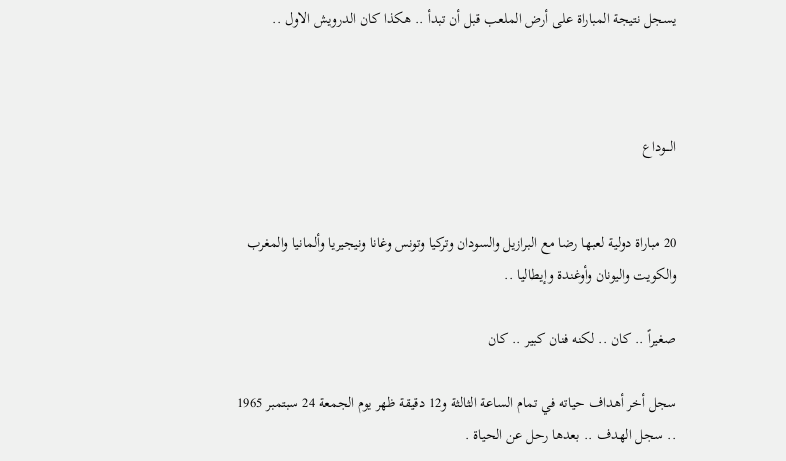يسجل نتيجة المباراة على أرض الملعب قبل أن تبدأ .. هكذا كان الدرويش الاول ..



الـــوداع


20 مباراة دولية لعبها رضا مع البرازيل والسودان وتركيا وتونس وغانا ونيجيريا وألمانيا والمغرب والكويت واليونان وأوغندة وإيطاليا ..

صغيراً .. كان .. لكنه فنان كبير .. كان

سجل أخر أهداف حياته في تمام الساعة الثالثة و12 دقيقة ظهر يوم الجمعة 24 سبتمبر 1965 .. سجل الهدف .. بعدها رحل عن الحياة .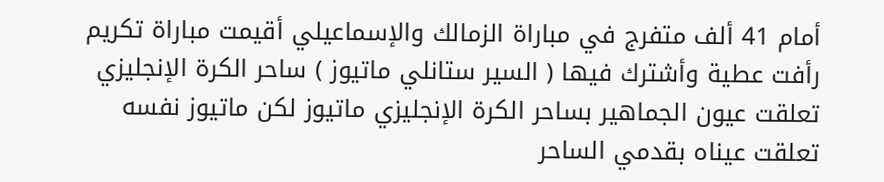أمام 41 ألف متفرج في مباراة الزمالك والإسماعيلي أقيمت مباراة تكريم رأفت عطية وأشترك فيها ( السير ستانلي ماتيوز ) ساحر الكرة الإنجليزي تعلقت عيون الجماهير بساحر الكرة الإنجليزي ماتيوز لكن ماتيوز نفسه تعلقت عيناه بقدمي الساحر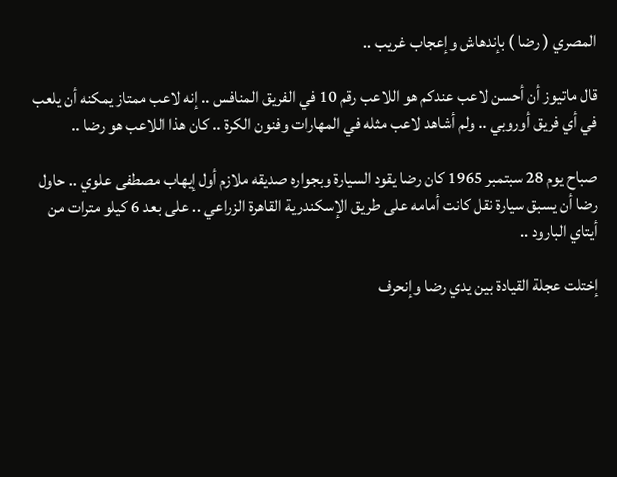المصري ( رضا ) بإندهاش وإعجاب غريب ..

قال ماتيوز أن أحسن لاعب عندكم هو اللاعب رقم 10 في الفريق المنافس .. إنه لاعب ممتاز يمكنه أن يلعب في أي فريق أوروبي .. ولم أشاهد لاعب مثله في المهارات وفنون الكرة .. كان هذا اللاعب هو رضا ..

صباح يوم 28 سبتمبر 1965 كان رضا يقود السيارة وبجواره صديقه ملازم أول إيهاب مصطفى علوي .. حاول رضا أن يسبق سيارة نقل كانت أمامه على طريق الإسكندرية القاهرة الزراعي .. على بعد 6 كيلو مترات من أيتاي البارود ..

إختلت عجلة القيادة بين يدي رضا وإنحرف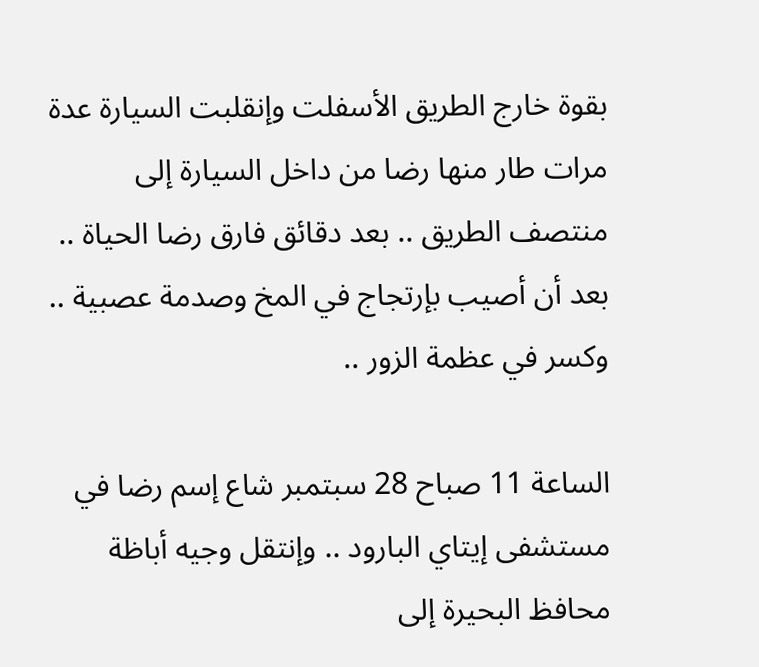بقوة خارج الطريق الأسفلت وإنقلبت السيارة عدة مرات طار منها رضا من داخل السيارة إلى منتصف الطريق .. بعد دقائق فارق رضا الحياة .. بعد أن أصيب بإرتجاج في المخ وصدمة عصبية .. وكسر في عظمة الزور ..

الساعة 11 صباح 28 سبتمبر شاع إسم رضا في مستشفى إيتاي البارود .. وإنتقل وجيه أباظة محافظ البحيرة إلى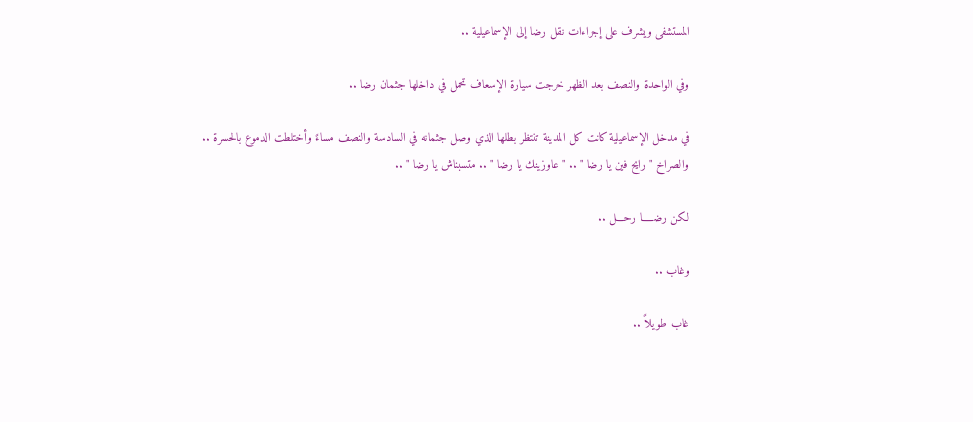المستشفى ويشرف على إجراءات نقل رضا إلى الإسماعيلية ..

وفي الواحدة والنصف بعد الظهر خرجت سيارة الإسعاف تحمل في داخلها جثمان رضا ..

في مدخل الإسماعيلية كانت كل المدينة تنتظر بطلها الذي وصل جثمانه في السادسة والنصف مساءً وأختلطت الدموع بالحسرة .. والصراخ " رايح فين يا رضا " .. " عاوزينك يا رضا " .. متسبناش يا رضا " ..

لكن رضـــــا رحـــل ..

وغاب ..

غاب طويلاً ..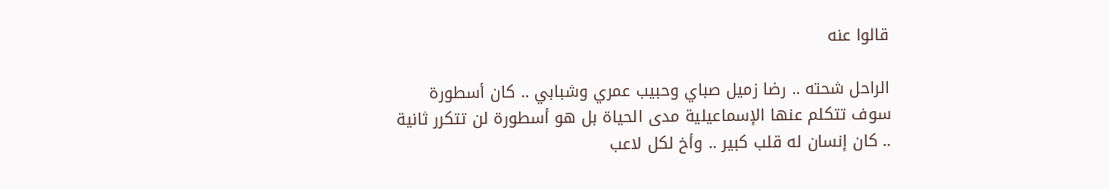قالوا عنه

الراحل شحته .. رضا زميل صباي وحبيب عمري وشبابي .. كان أسطورة سوف تتكلم عنها الإسماعيلية مدى الحياة بل هو أسطورة لن تتكرر ثانية .. كان إنسان له قلب كبير .. وأخ لكل لاعب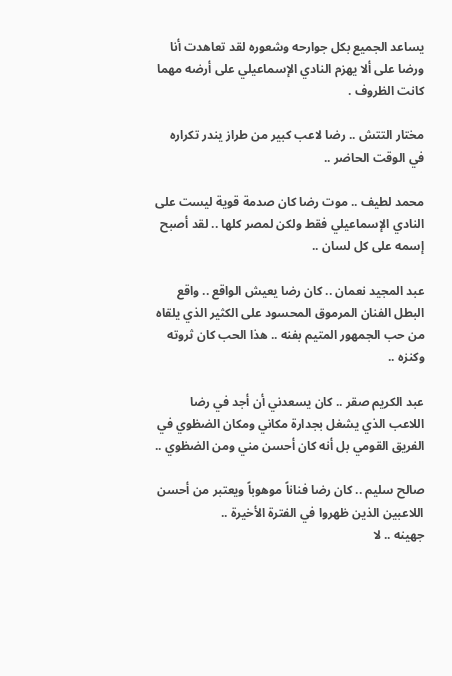يساعد الجميع بكل جوارحه وشعوره لقد تعاهدت أنا ورضا على ألا يهزم النادي الإسماعيلي على أرضه مهما كانت الظروف .

مختار التتش .. رضا لاعب كبير من طراز يندر تكراره في الوقت الحاضر ..

محمد لطيف .. موت رضا كان صدمة قوية ليست على النادي الإسماعيلي فقط ولكن لمصر كلها .. لقد أصبح إسمه على كل لسان ..

عبد المجيد نعمان .. كان رضا يعيش الواقع .. واقع البطل الفنان المرموق المحسود على الكثير الذي يلقاه من حب الجمهور المتيم بفنه .. هذا الحب كان ثروته وكنزه ..

عبد الكريم صقر .. كان يسعدني أن أجد في رضا اللاعب الذي يشغل بجدارة مكاني ومكان الضظوي في الفريق القومي بل أنه كان أحسن مني ومن الضظوي ..

صالح سليم .. كان رضا فناناً موهوباً ويعتبر من أحسن اللاعبين الذين ظهروا في الفترة الأخيرة ..
جهينه .. لا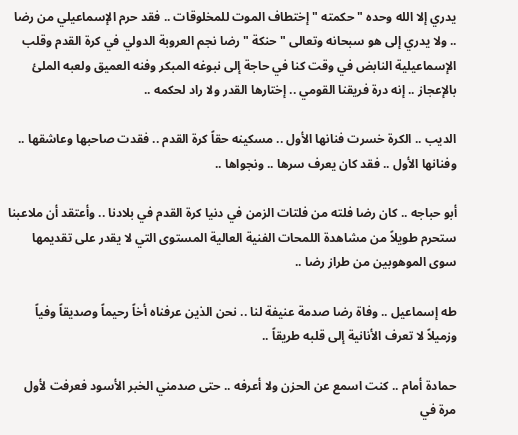يدري إلا الله وحده " حكمته " إختطاف الموت للمخلوقات .. فقد حرم الإسماعيلي من رضا .. ولا يدري إلى هو سبحانه وتعالى " حنكة " رضا نجم العروبة الدولي في كرة القدم وقلب الإسماعيلية النابض في وقت كنا في حاجة إلى نبوغه المبكر وفنه العميق ولعبه الملئ بالإعجاز .. إنه درة فريقنا القومي .. إختارها القدر ولا راد لحكمه ..

الديب .. الكرة خسرت فنانها الأول .. مسكينه حقاً كرة القدم .. فقدت صاحبها وعاشقها .. وفنانها الأول .. فقد كان يعرف سرها .. ونجواها ..

أبو حباجه .. كان رضا فلته من فلتات الزمن في دنيا كرة القدم في بلادنا .. وأعتقد أن ملاعبنا ستحرم طويلاً من مشاهدة اللمحات الفنية العالية المستوى التي لا يقدر على تقديمها سوى الموهوبين من طراز رضا ..

طه إسماعيل .. وفاة رضا صدمة عنيفة لنا .. نحن الذين عرفناه أخاً رحيماً وصديقاً وفياً وزميلاً لا تعرف الأنانية إلى قلبه طريقاً ..

حمادة أمام .. كنت اسمع عن الحزن ولا أعرفه .. حتى صدمني الخبر الأسود فعرفت لأول مرة في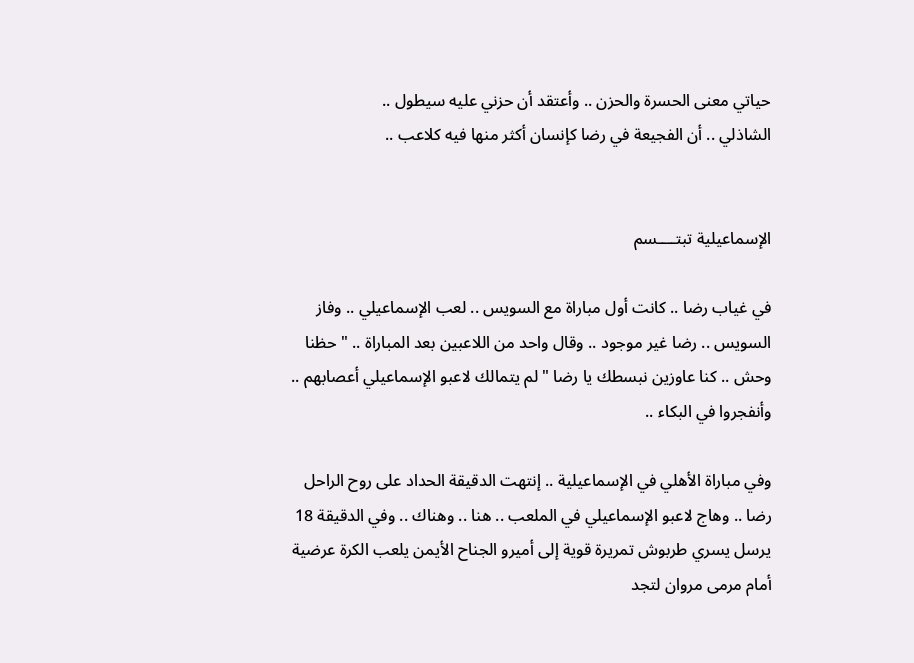حياتي معنى الحسرة والحزن .. وأعتقد أن حزني عليه سيطول ..
الشاذلي .. أن الفجيعة في رضا كإنسان أكثر منها فيه كلاعب ..


الإسماعيلية تبتــــسم

في غياب رضا .. كانت أول مباراة مع السويس .. لعب الإسماعيلي .. وفاز السويس .. رضا غير موجود .. وقال واحد من اللاعبين بعد المباراة .. " حظنا وحش .. كنا عاوزين نبسطك يا رضا " لم يتمالك لاعبو الإسماعيلي أعصابهم .. وأنفجروا في البكاء ..

وفي مباراة الأهلي في الإسماعيلية .. إنتهت الدقيقة الحداد على روح الراحل رضا .. وهاج لاعبو الإسماعيلي في الملعب .. هنا .. وهناك .. وفي الدقيقة 18 يرسل يسري طربوش تمريرة قوية إلى أميرو الجناح الأيمن يلعب الكرة عرضية أمام مرمى مروان لتجد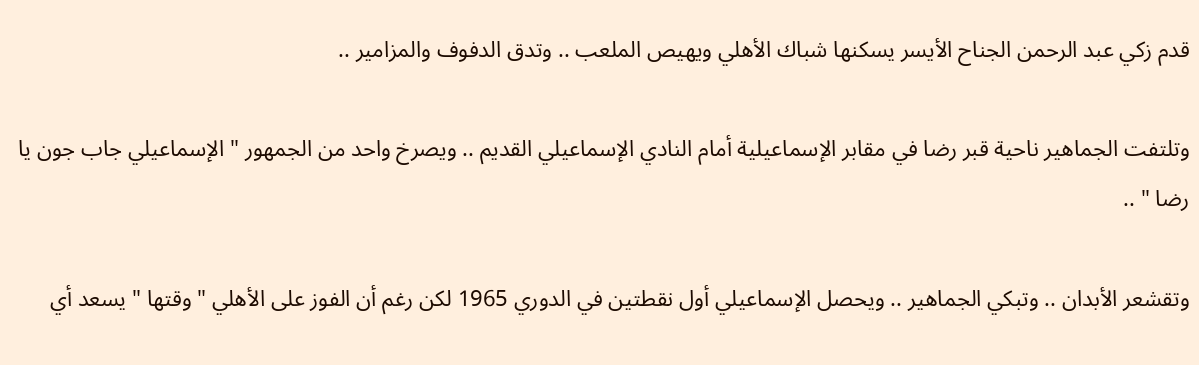قدم زكي عبد الرحمن الجناح الأيسر يسكنها شباك الأهلي ويهيص الملعب .. وتدق الدفوف والمزامير ..

وتلتفت الجماهير ناحية قبر رضا في مقابر الإسماعيلية أمام النادي الإسماعيلي القديم .. ويصرخ واحد من الجمهور " الإسماعيلي جاب جون يا رضا " ..

وتقشعر الأبدان .. وتبكي الجماهير .. ويحصل الإسماعيلي أول نقطتين في الدوري 1965 لكن رغم أن الفوز على الأهلي "وقتها " يسعد أي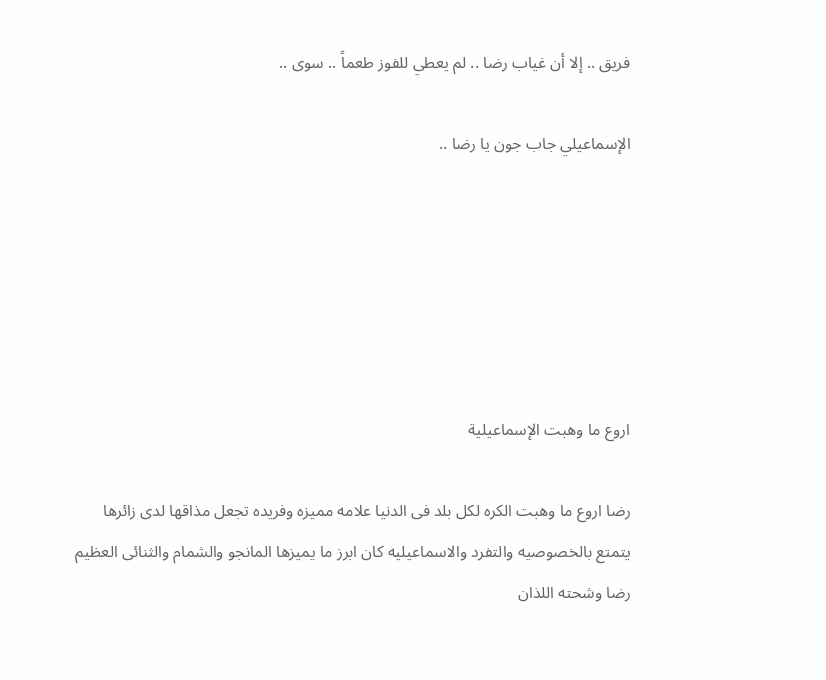فريق .. إلا أن غياب رضا .. لم يعطي للفوز طعماً .. سوى ..

الإسماعيلي جاب جون يا رضا ..






اروع ما وهبت الإسماعيلية

رضا اروع ما وهبت الكره لكل بلد فى الدنيا علامه مميزه وفريده تجعل مذاقها لدى زائرها يتمتع بالخصوصيه والتفرد والاسماعيليه كان ابرز ما يميزها المانجو والشمام والثنائى العظيم رضا وشحته اللذان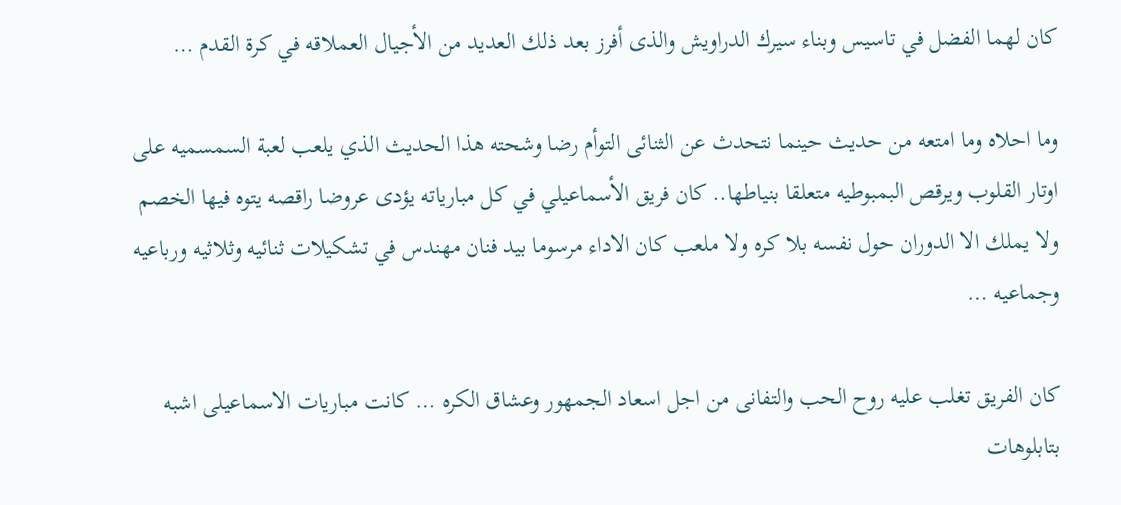كان لهما الفضل في تاسيس وبناء سيرك الدراويش والذى أفرز بعد ذلك العديد من الأجيال العملاقه في كرة القدم …

وما احلاه وما امتعه من حديث حينما نتحدث عن الثنائى التوأم رضا وشحته هذا الحديث الذي يلعب لعبة السمسميه على اوتار القلوب ويرقص البمبوطيه متعلقا بنياطها.. كان فريق الأسماعيلي في كل مبارياته يؤدى عروضا راقصه يتوه فيها الخصم ولا يملك الا الدوران حول نفسه بلا كره ولا ملعب كان الاداء مرسوما بيد فنان مهندس في تشكيلات ثنائيه وثلاثيه ورباعيه وجماعيه …

كان الفريق تغلب عليه روح الحب والتفانى من اجل اسعاد الجمهور وعشاق الكره … كانت مباريات الاسماعيلى اشبه بتابلوهات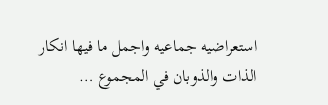استعراضيه جماعيه واجمل ما فيها انكار الذات والذوبان في المجموع …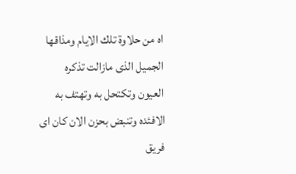اه من حلاوة تلك الايام ومذاقها الجميل الذى مازالت تذكره العيون وتكتحل به وتهتف به الافئده وتنبض بحزن الان كان اى فريق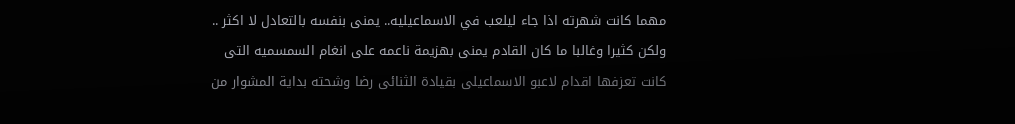مهما كانت شهرته اذا جاء ليلعب في الاسماعيليه.. يمنى بنفسه بالتعادل لا اكثر .. ولكن كثيرا وغالبا ما كان القادم يمنى بهزيمة ناعمه على انغام السمسميه التى كانت تعزفها اقدام لاعبو الاسماعيلى بقيادة الثنائى رضا وشحته بداية المشوار من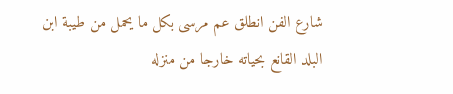شارع الفن انطلق عم مرسى بكل ما يحمل من طيبة ابن البلد القانع بحياته خارجا من منزله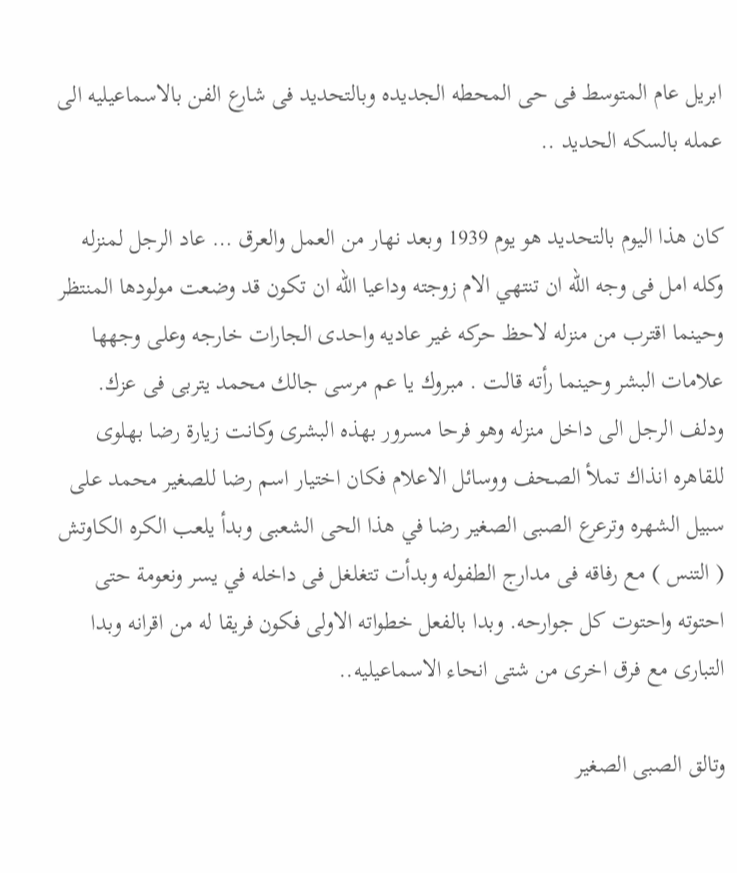ابريل عام المتوسط فى حى المحطه الجديده وبالتحديد فى شارع الفن بالاسماعيليه الى عمله بالسكه الحديد ..

كان هذا اليوم بالتحديد هو يوم 1939 وبعد نهار من العمل والعرق … عاد الرجل لمنزله وكله امل فى وجه الله ان تنتهي الام زوجته وداعيا الله ان تكون قد وضعت مولودها المنتظر وحينما اقترب من منزله لاحظ حركه غير عاديه واحدى الجارات خارجه وعلى وجهها علامات البشر وحينما رأته قالت . مبروك يا عم مرسى جالك محمد يتربى فى عزك. ودلف الرجل الى داخل منزله وهو فرحا مسرور بهذه البشرى وكانت زيارة رضا بهلوى للقاهره انذاك تملأ الصحف ووسائل الاعلام فكان اختيار اسم رضا للصغير محمد على سبيل الشهره وترعرع الصبى الصغير رضا في هذا الحى الشعبى وبدأ يلعب الكره الكاوتش ( التنس ) مع رفاقه فى مدارج الطفوله وبدأت تتغلغل فى داخله في يسر ونعومة حتى احتوته واحتوت كل جوارحه. وبدا بالفعل خطواته الاولى فكون فريقا له من اقرانه وبدا التبارى مع فرق اخرى من شتى انحاء الاسماعيليه..

وتالق الصبى الصغير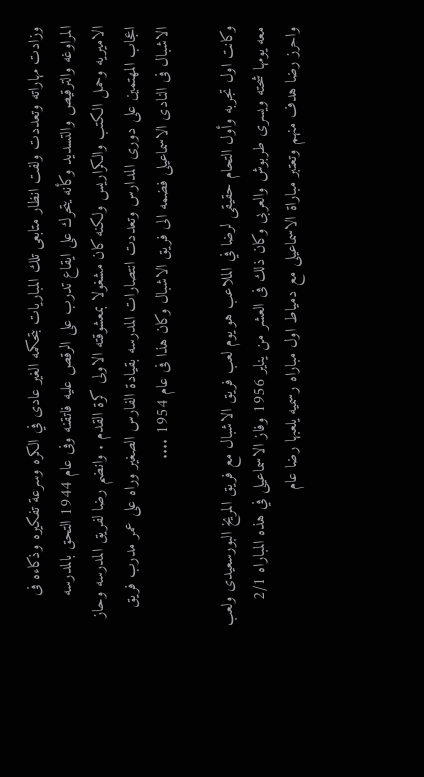وزادت مهاراته وتعددت ولفت انظار متابعى تلك المباريات بتحكمه الغير عادى في الكره وسرعة تفكيره وذكاءه فى المراوغه والترقيص والتسديد وكأنه يتحرك على ايقاع تدرب على الرقص عليه فاتقنه وفى عام 1944 التحق بالمدرسه الاميريه وحمل الكتب والكراريس ولكنه كان مشغولا بمعشوقته الاولى كرة القدم . وانضم رضا لفريق المدرسه وحاز اعجاب المهتمين على دورى المدارس وتعددت انتصارات المدرسه بقيادة الفارس الصغير وراه على عمر مدرب فريق الاشبال فى النادى الاسماعيلى فضمه الى فريق الاشبال وكان هذا فى عام 1954 ....

وكانت اول تجربه وأول التحام حقيقى لرضا في الملاعب هو يوم لعب فريق الاشبال مع فريق المريخ البورسعيدى ولعب معه يومها شحته ويسرى طربوش والعربى وكان ذلك فى العشر من يناير 1956 وفاز الاسماعيلى في هذه المباراه 2/1 واحرز رضا هدف منهم وتعتبر مباراة الاسماعيلى مع دمياط اول مباراه رسميه يلعبها رضا عام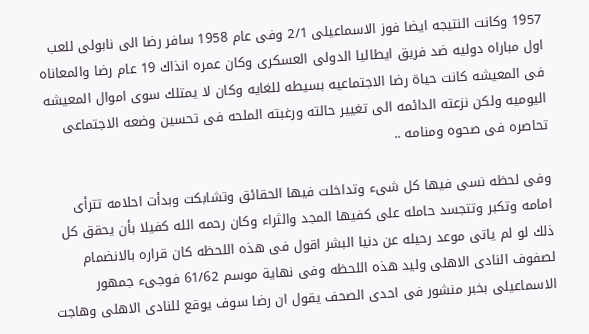1957 وكانت النتيجه ايضا فوز الاسماعيلى 2/1 وفى عام 1958 سافر رضا الى نابولى للعب اول مباراه دوليه ضد فريق ايطاليا الدولى العسكرى وكان عمره انذاك 19 عام رضا والمعاناه فى المعيشه كانت حياة رضا الاجتماعيه بسيطه للغايه وكان لا يمتلك سوى اموال المعيشه اليوميه ولكن نزعته الدائمه الى تغيير حالته ورغبته الملحه فى تحسين وضعه الاجتماعى تحاصره فى صحوه ومنامه ..

وفى لحظه نسى فيها كل شىء وتداخلت فيها الحقائق وتشابكت وبدأت احلامه تترأى امامه وتكبر وتتجسد حامله على كفيها المجد والثراء وكان رحمه الله كفيلا بأن يحقق كل ذلك لو لم ياتى موعد رحيله عن دنيا البشر اقول فى هذه اللحظه كان قراره بالانضمام لصفوف النادى الاهلى وليد هذه اللحظه وفى نهاية موسم 61/62 فوجىء جمهور الاسماعيلى بخبر منشور فى احدى الصحف يقول ان رضا سوف يوقع للنادى الاهلى وهاجت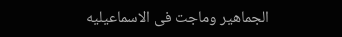الجماهير وماجت فى الاسماعيليه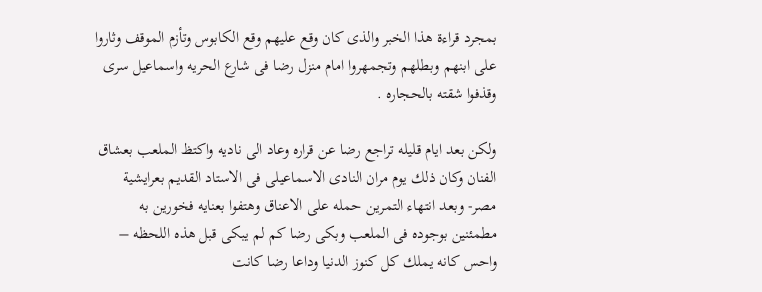بمجرد قراءة هذا الخبر والذى كان وقع عليهم وقع الكابوس وتأزم الموقف وثاروا على ابنهم وبطلهم وتجمهروا امام منزل رضا فى شارع الحريه واسماعيل سرى وقذفوا شقته بالحجاره .

ولكن بعد ايام قليله تراجع رضا عن قراره وعاد الى ناديه واكتظ الملعب بعشاق الفنان وكان ذلك يوم مران النادى الاسماعيلى فى الاستاد القديم بعرايشية مصر- وبعد انتهاء التمرين حمله على الاعناق وهتفوا بعنايه فخورين به مطمئنين بوجوده فى الملعب وبكى رضا كم لم يبكى قبل هذه اللحظه – واحس كانه يملك كل كنوز الدنيا وداعا رضا كانت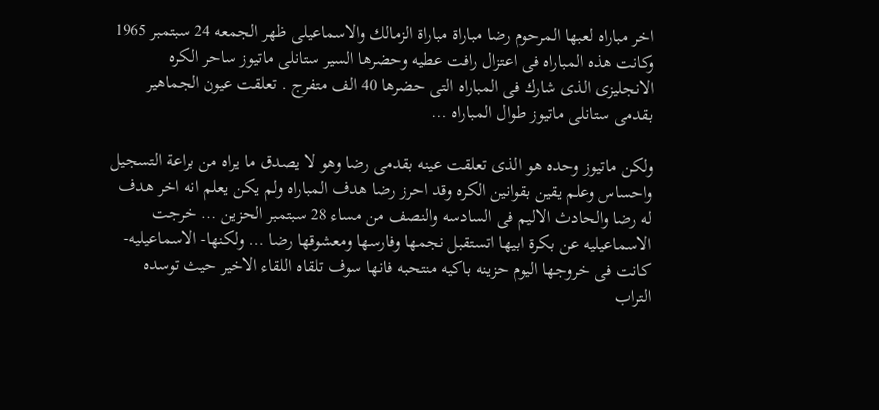اخر مباراه لعبها المرحوم رضا مباراة مباراة الزمالك والاسماعيلى ظهر الجمعه 24 سبتمبر 1965 وكانت هذه المباراه فى اعتزال رافت عطيه وحضرها السير ستانلى ماتيوز ساحر الكره الانجليزى الذى شارك فى المباراه التى حضرها 40 الف متفرج . تعلقت عيون الجماهير بقدمى ستانلى ماتيوز طوال المباراه …

ولكن ماتيوز وحده هو الذى تعلقت عينه بقدمى رضا وهو لا يصدق ما يراه من براعة التسجيل واحساس وعلم يقين بقوانين الكره وقد احرز رضا هدف المباراه ولم يكن يعلم انه اخر هدف له رضا والحادث الاليم فى السادسه والنصف من مساء 28 سبتمبر الحزين … خرجت الاسماعيليه عن بكرة ابيها اتستقبل نجمها وفارسها ومعشوقها رضا … ولكنها- الاسماعيليه- كانت فى خروجها اليوم حزينه باكيه منتحبه فانها سوف تلقاه اللقاء الاخير حيث توسده التراب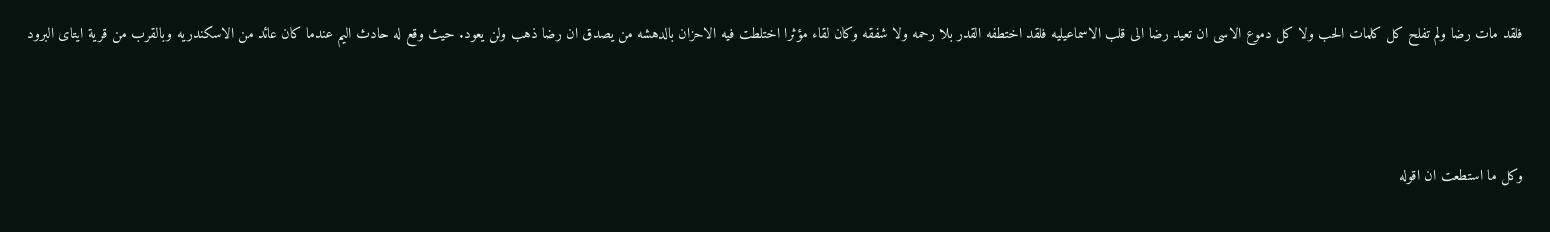فلقد مات رضا ولم تفلح كل كلمات الحب ولا كل دموع الاسى ان تعيد رضا الى قلب الاسماعيليه فلقد اختطفه القدر بلا رحمه ولا شفقه وكان لقاء مؤثرا اختلطت فيه الاحزان بالدهشه من يصدق ان رضا ذهب ولن يعود. حيث وقع له حادث اليم عندما كان عائد من الاسكندريه وبالقرب من قرية ايتاى البرود



وكل ما استطعت ان اقوله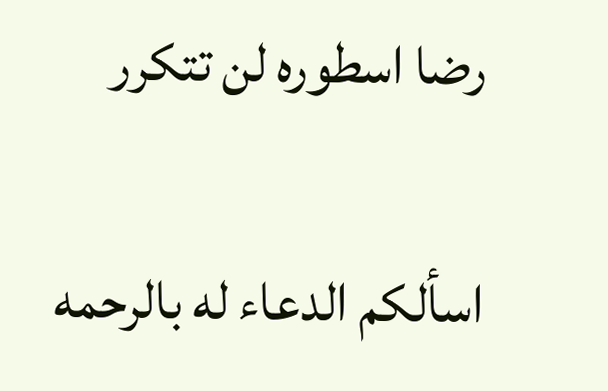رضا اسطوره لن تتكرر

اسألكم الدعاء له بالرحمه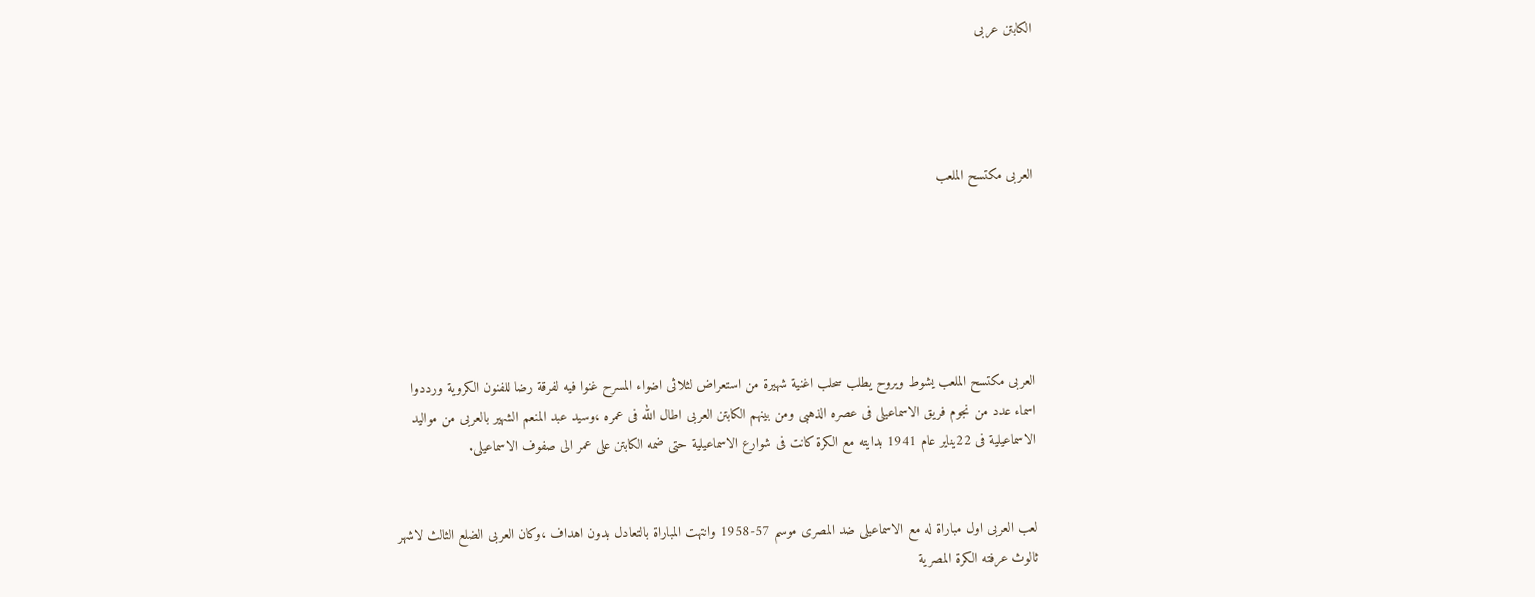الكابتن عربى




العربى مكتسح الملعب






العربى مكتسح الملعب يشوط ويروح يطلب سحلب اغنية شهيرة من استعراض لثلاثى اضواء المسرح غنوا فيه لفرقة رضا للفنون الكروية ورددوا اسماء عدد من نجوم فريق الاسماعيلى فى عصره الذهبى ومن بينهم الكابتن العربى اطال الله فى عمره ،وسيد عبد المنعم الشهير بالعربى من مواليد الاسماعيلية فى 22يناير عام 1941 بدايته مع الكرة كانت فى شوارع الاسماعيلية حتى ضمه الكابتن على عمر الى صفوف الاسماعيلى.


لعب العربى اول مباراة له مع الاسماعيلى ضد المصرى موسم 57-1958 وانتهت المباراة بالتعادل بدون اهداف ،وكان العربى الضلع الثالث لاشهر ثالوث عرفته الكرة المصرية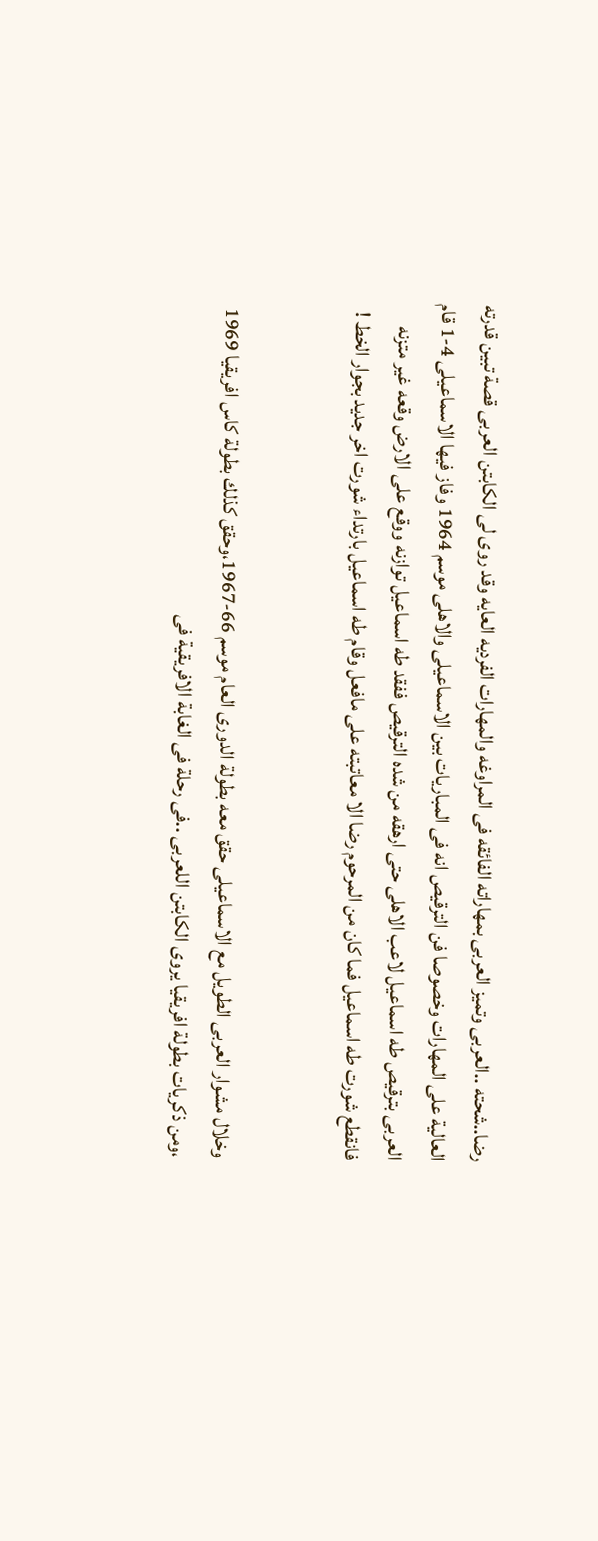رضا..شحته ..العربى وتميز العربى بمهاراته الفائقه فى المراوغه والمهارات الفرديه العايه وقد روى لى الكابتن العربى قصة تبين قدرته العالية على المهارات وخصوصا فن الترقيص انه فى المباريات بين الاسماعيلى والاهلى موسم 1964 وفاز فيها الاسماعيلى 4-1 قام العربى بترقيص طه اسماعيل لاعب الاهلى حتى ارهقه من شده الترقيص ففقد طه اسماعيل توازنه ووقع على الارض وقعه غير متزنه فانقطع شورت طه اسماعيل فما كان من المرحوم رضا الا معاتبته على مافعل وقام طه اسماعيل بارتداء شورت اخر جديد بجوار الخط !


وخلال مشوار العربى الطويل مع الاسماعيلى حقق معه بطولة الدورى العام موسم 66-1967،وحقق كذلك بطولة كاس افريقيا 1969 ،ومن ذكريات بطولة افريقيا يروى الكابتن اللعربى ..فى رحلة فى الغابة الافريقية فى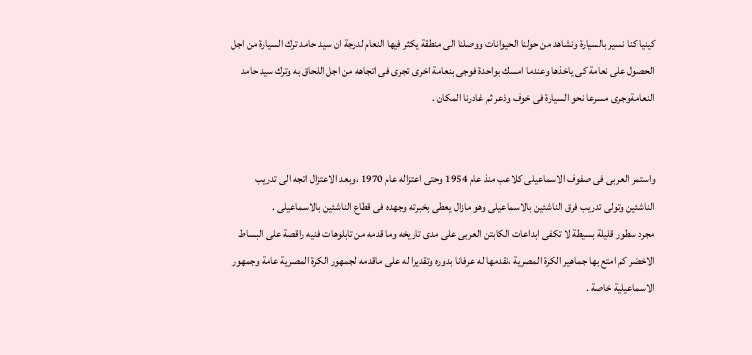كينيا كنا نسير بالسيارة ونشاهد من حولنا الحيوانات ووصلنا الى منطقة يكثر فيها النعام لدرجة ان سيد حامد ترك السيارة من اجل الحصول على نعامة كى ياخذها وعندما امسك بواحدة فوجى بنعامة اخرى تجرى فى اتجاهه من اجل اللحاق به وترك سيد حامد النعامةوجرى مسرعا نحو السيارة فى خوف وذعر ثم غادرنا المكان .


واستمر العربى فى صفوف الاسماعيلى كلاعب منذ عام 1954 وحتى اعتزاله عام 1970 ،وبعد الاعتزال اتجه الى تدريب الناشئين وتولى تدريب فرق الناشئين بالاسماعيلى وهو مازال يعطى بخبرته وجهده فى قطاع الناشئين بالاسماعيلى .
مجرد سطور قليلة بسيطة لا تكفى ابداعات الكابتن العربى على مدى تاريخه وما قدمه من تابلوهات فنيه راقصة على البساط الاخضر كم امتع بها جماهير الكرة المصرية ،نقدمها له عرفانا بدوره وتقديرا له على ماقدمه لجمهور الكرة المصرية عامة وجمهور الاسماعيلية خاصة .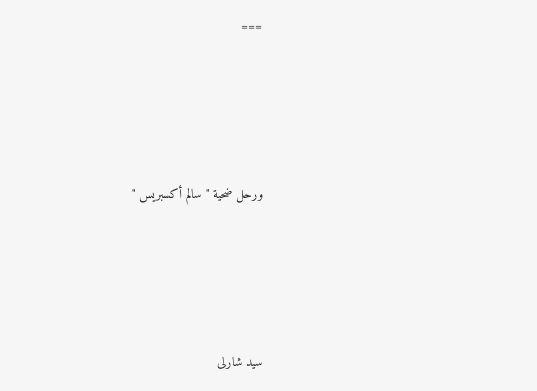===




ورحل ضحية " سالم أكسبريس "




سيد شارلى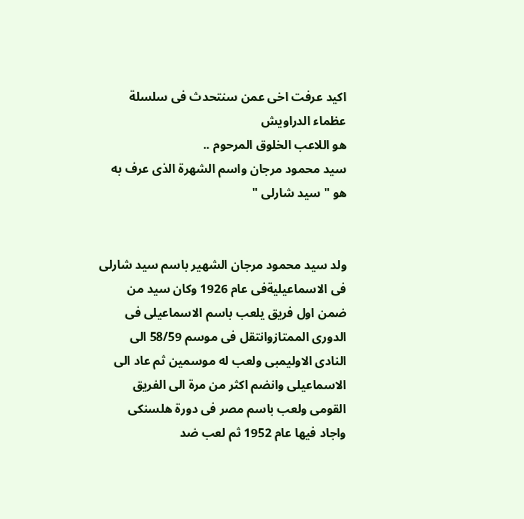اكيد عرفت اخى عمن سنتحدث فى سلسلة عظماء الدراويش
هو اللاعب الخلوق المرحوم ..
سيد محمود مرجان واسم الشهرة الذى عرف به هو " سيد شارلى "


ولد سيد محمود مرجان الشهير باسم سيد شارلى فى الاسماعيليةفى عام 1926 وكان سيد من ضمن اول فريق يلعب باسم الاسماعيلى فى الدورى الممتازوانتقل فى موسم 58/59 الى النادى الاوليمبى ولعب له موسمين ثم عاد الى الاسماعيلى وانضم اكثر من مرة الى الفريق القومى ولعب باسم مصر فى دورة هلسنكى واجاد فيها عام 1952 ثم لعب ضد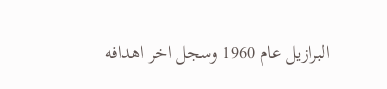البرازيل عام 1960 وسجل اخر اهدافه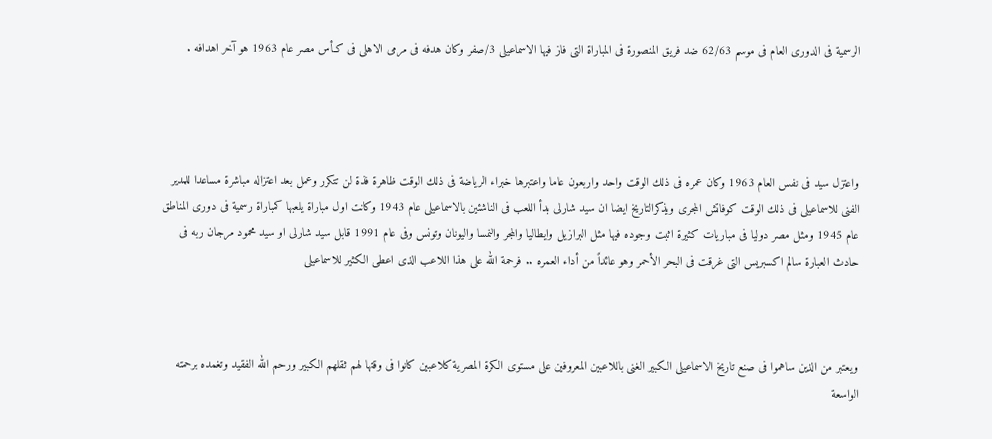الرسمية فى الدورى العام فى موسم 62/63 ضد فريق المنصورة فى المباراة التى فاز فيها الاسماعيلى 3/صفر وكان هدفه فى مرمى الاهلى فى كـأس مصر عام 1963 هو آخر اهدافه .




واعتزل سيد فى نفس العام 1963 وكان عمره فى ذلك الوقت واحد واربعون عاما واعتبرها خبراء الرياضة فى ذلك الوقت ظاهرة فذة لن تتكرر وعمل بعد اعتزاله مباشرة مساعدا للمدير الفنى للاسماعيلى فى ذلك الوقت كوفاتش المجرى ويذكرالتاريخ ايضا ان سيد شارلى بدأ اللعب فى الناشئين بالاسماعيلى عام 1943 وكانت اول مباراة يلعبها كمباراة رسمية فى دورى المناطق عام 1945 ومثل مصر دوليا فى مباريات كثيرة اثبت وجوده فيها مثل البرازيل وايطاليا والمجر والنمسا واليونان وتونس وفى عام 1991 قابل سيد شارلى او سيد محمود مرجان ربه فى حادث العبارة سالم اكسبريس التى غرقت فى البحر الأحمر وهو عائداً من أداء العمره .. فرحمة الله على هذا اللاعب الذى اعطى الكثير للاسماعيلى



ويعتبر من الذين ساهموا فى صنع تاريخ الاسماعيلى الكبير الغنى باللاعبين المعروفين على مستوى الكرة المصرية كلاعبين كانوا فى وقتها لهم ثقلهم الكبير ورحم الله الفقيد وتغمده برحمته الواسعة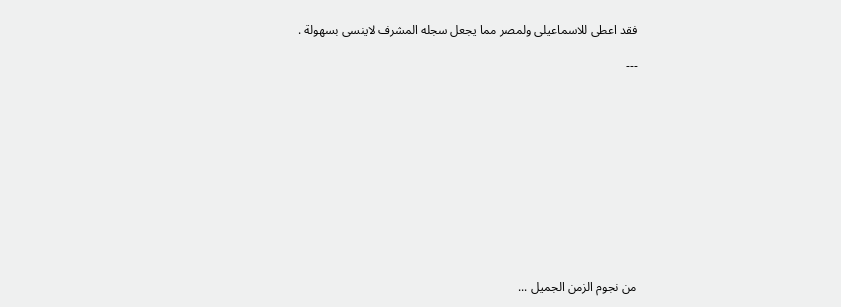فقد اعطى للاسماعيلى ولمصر مما يجعل سجله المشرف لاينسى بسهولة .

---











من نجوم الزمن الجميل ...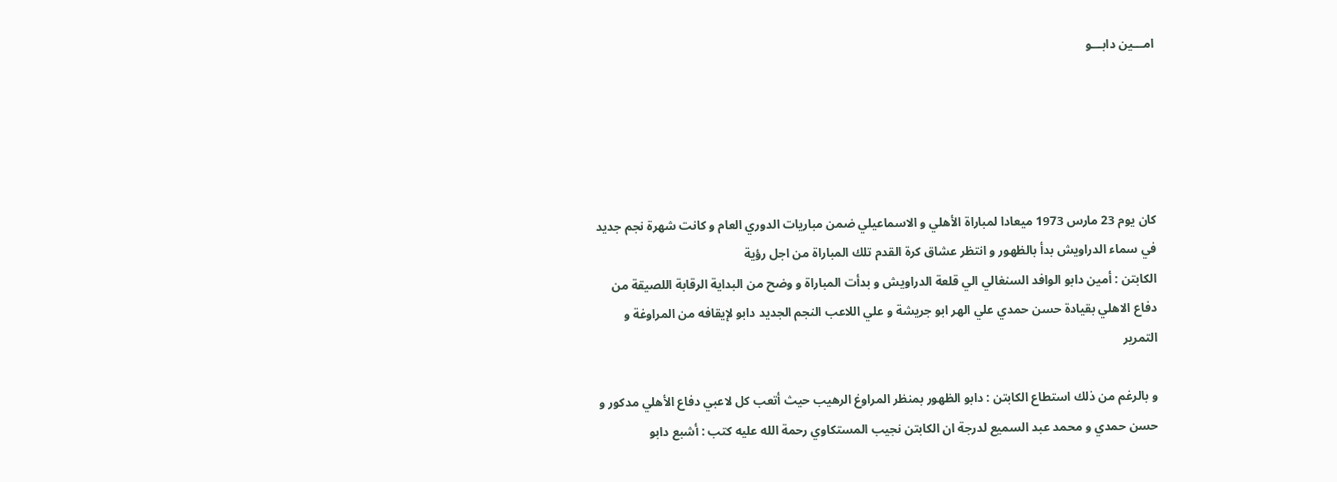امـــين دابـــو





كان يوم 23 مارس 1973 ميعادا لمباراة الأهلي و الاسماعيلي ضمن مباريات الدوري العام و كانت شهرة نجم جديد في سماء الدراويش بدأ بالظهور و انتظر عشاق كرة القدم تلك المباراة من اجل رؤية
الكابتن : أمين دابو الوافد السنغالي الي قلعة الدراويش و بدأت المباراة و وضح من البداية الرقابة اللصيقة من دفاع الاهلي بقيادة حسن حمدي علي الهر ابو جريشة و علي اللاعب النجم الجديد دابو لإيقافه من المراوغة و التمرير

و بالرغم من ذلك استطاع الكابتن : دابو الظهور بمنظر المراوغ الرهيب حيث أتعب كل لاعبي دفاع الأهلي مدكور و حسن حمدي و محمد عبد السميع لدرجة ان الكابتن نجيب المستكاوي رحمة الله عليه كتب : أشبع دابو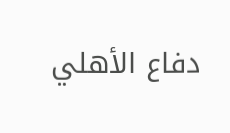دفاع الأهلي